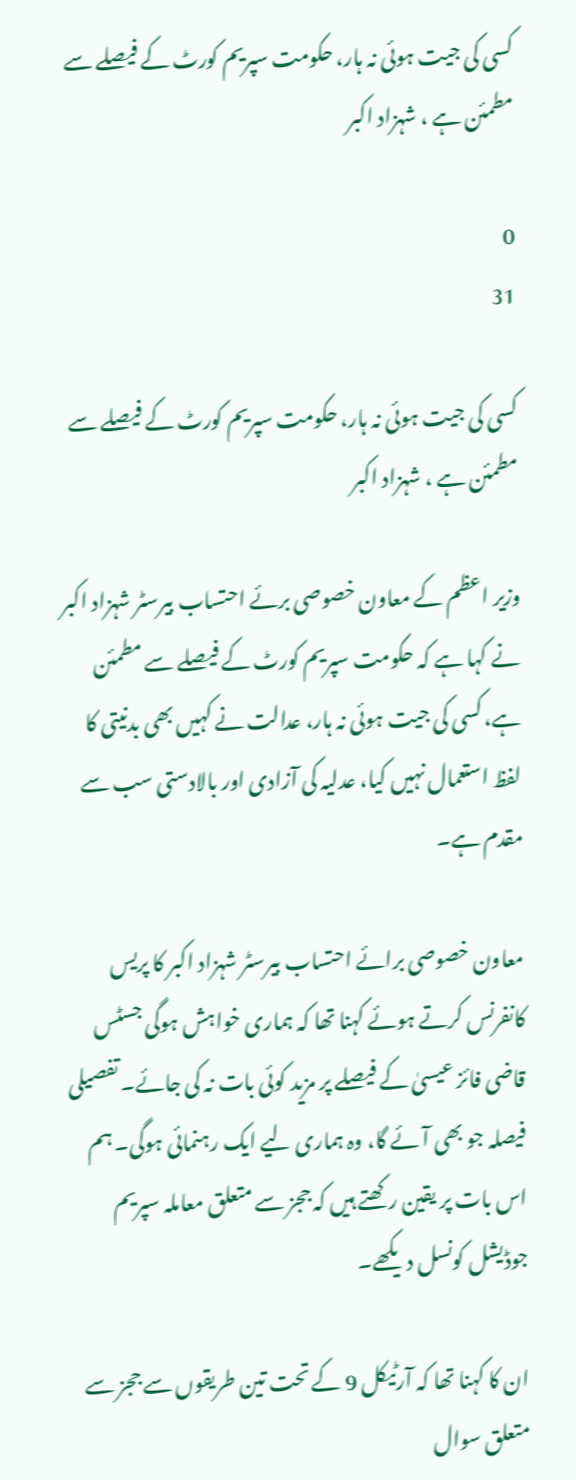کسی کی جیت ہوئی نہ ہار، حکومت سپریم کورٹ کے فیصلے سے مطمئن ہے ، شہزاد اکبر

0
31

کسی کی جیت ہوئی نہ ہار، حکومت سپریم کورٹ کے فیصلے سے مطمئن ہے ، شہزاد اکبر

وزیر اعظم کے معاون خصوصی برئے احتساب بیرسٹر شہزاد اکبر نے کہا ہے کہ حکومت سپریم کورٹ کے فیصلے سے مطمئن ہے، کسی کی جیت ہوئی نہ ہار، عدالت نے کہیں بھی بدنیتی کا لفظ استعمال نہیں کیا، عدلیہ کی آزادی اور بالادستی سب سے مقدم ہے۔

معاون خصوصی برائے احتساب بیرسٹر شہزاد اکبر کا پریس کانفرنس کرتے ہوئے کہنا تھا کہ ہماری خواہش ہوگی جسٹس قاضی فائز عیسیٰ کے فیصلے پر مزید کوئی بات نہ کی جائے۔ تفصیلی فیصلہ جو بھی آئے گا، وہ ہماری لیے ایک رہنمائی ہوگی۔ ہم اس بات پر یقین رکھتے ہیں کہ ججز سے متعلق معاملہ سپریم جوڈیشل کونسل دیکھے۔

ان کا کہنا تھا کہ آرٹیکل 9 کے تحت تین طریقوں سے ججز سے متعلق سوال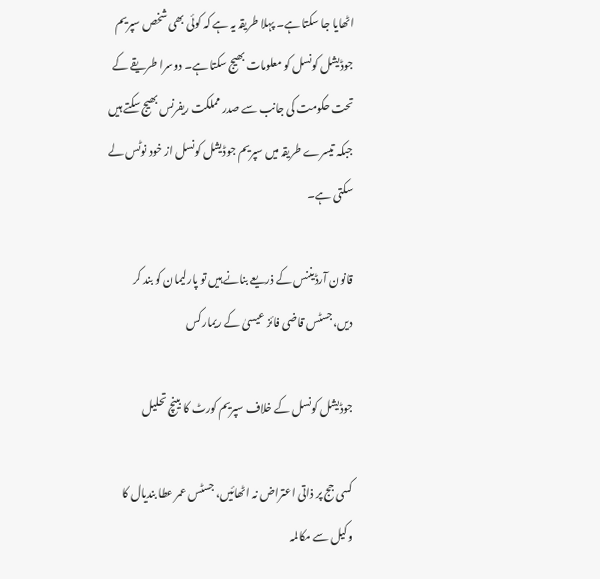اٹھایا جا سکتا ہے۔ پہلا طریقہ یہ ہے کہ کوئی بھی شخص سپریم جوڈیشل کونسل کو معلومات بھیج سکتا ہے۔ دوسرا طریقے کے تحت حکومت کی جانب سے صدر مملکت ریفرنس بھیج سکتے ہیں جبکہ تیسرے طریقہ میں سپریم جوڈیشل کونسل از خود نوٹس لے سکتی ہے۔

قانون آرڈیننس کے ذریعے بنانے ہیں تو پارلیمان کو بند کر دیں،جسٹس قاضی فائز عیسیٰ کے ریمارکس

جوڈیشل کونسل کے خلاف سپریم کورٹ کا بینچ تحلیل

کسی جج پر ذاتی اعتراض نہ اٹھائیں، جسٹس عمر عطا بندیال کا وکیل سے مکالمہ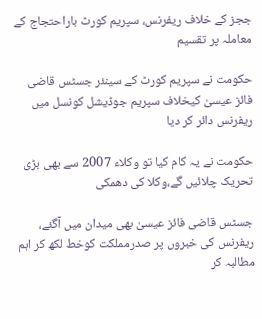ججز کے خلاف ریفرنس، سپریم کورٹ باراحتجاج کے معاملہ پر تقسیم

حکومت نے سپریم کورٹ‌ کے سینئر جسٹس قاضی فائز عیسیٰ کیخلاف سپریم جوڈیشل کونسل میں ریفرنس دائر کر دیا

حکومت نے یہ کام کیا تو وکلاء 2007 سے بھی بڑی تحریک چلائیں گے،وکلا کی دھمکی

جسٹس قاضی فائز عیسیٰ بھی میدان میں‌ آگئے، ریفرنس کی خبروں‌ پر صدرمملکت کوخط لکھ کر اہم مطالبہ کر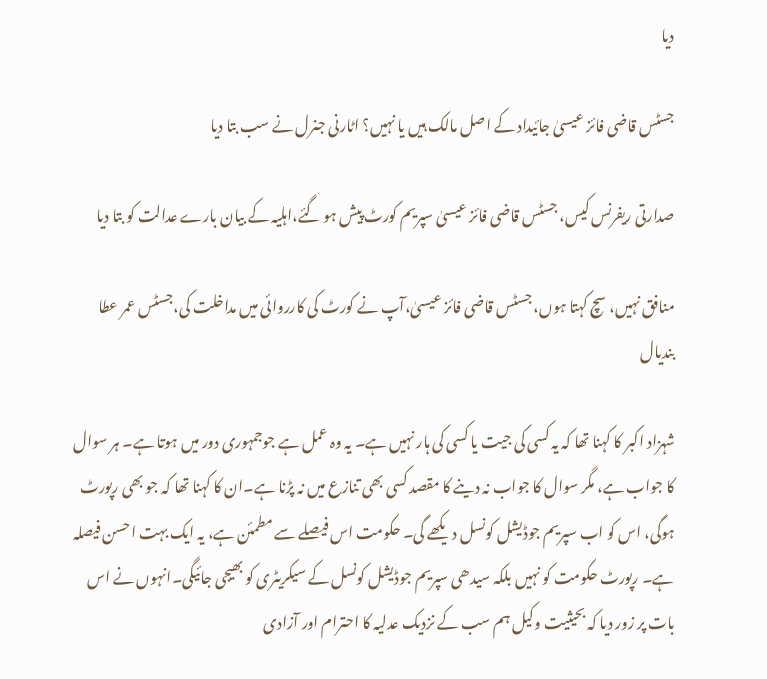دیا

جسٹس قاضی فائز عیسیٰ جائیداد کے اصل مالک ہیں یا نہیں؟ اٹارنی جنرل نے سب بتا دیا

صدارتی ریفرنس کیس، جسٹس قاضی فائز عیسیٰ سپریم کورٹ پیش ہو گئے،اہلیہ کے بیان بارے عدالت کو بتا دیا

منافق نہیں، سچ کہتا ہوں، جسٹس قاضی فائز عیسیٰ،آپ نے کورٹ کی کارروائی میں مداخلت کی،جسٹس عمر عطا بندیال

شہزاد اکبر کا کہنا تھا کہ یہ کسی کی جیت یا کسی کی ہار نہیں ہے۔ یہ وہ عمل ہے جوجمہوری دور میں ہوتا ہے۔ ہر سوال کا جواب ہے، مگر سوال کا جواب نہ دینے کا مقصد کسی بھی تنازع میں نہ پڑنا ہے۔ان کا کہنا تھا کہ جو بھی رپورٹ ہوگی، اس کو اب سپریم جوڈیشل کونسل دیکھے گی۔ حکومت اس فیصلے سے مطمئن ہے، یہ ایک بہت احسن فیصلہ ہے۔ رپورٹ حکومت کو نہیں بلکہ سیدھی سپریم جوڈیشل کونسل کے سیکریٹری کو بھیجی جائیگی۔انہوں نے اس بات پر زور دیا کہ بحیثیت وکیل ہم سب کے نزدیک عدلیہ کا احترام اور آزادی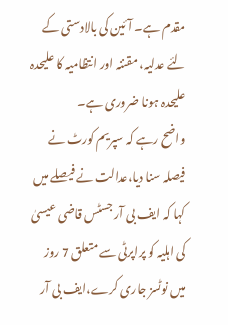مقدم ہے۔ آئین کی بالادستی کے لئے عدلیہ، مقننہ اور انتظامیہ کا علیحدہ علیحدہ ہونا ضروری ہے۔
واضح رہے کہ سپریم کورٹ نے فیصلہ سنا دیا،عدالت نے فیصلے میں کہا کہ ایف بی آر جسٹس قاضی عیسیٰ کی اہلیہ کو پراپرٹی سے متعلق 7 روز میں نوٹسز جاری کرے،ایف بی آر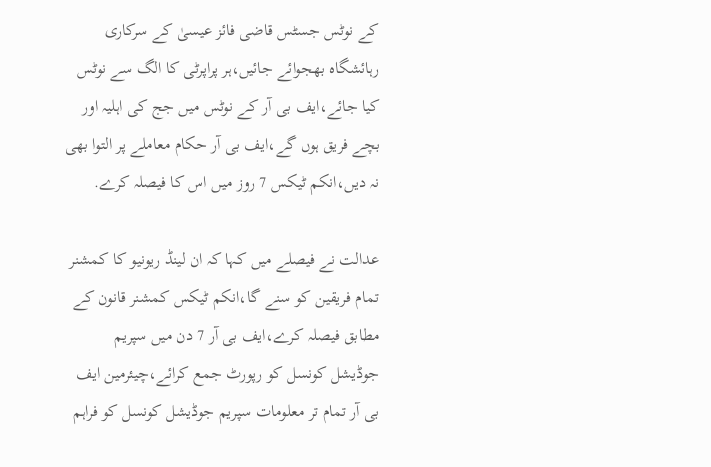کے نوٹس جسٹس قاضی فائز عیسیٰ کے سرکاری رہائشگاہ بھجوائے جائیں،ہر پراپرٹی کا الگ سے نوٹس کیا جائے،ایف بی آر کے نوٹس میں جج کی اہلیہ اور بچے فریق ہوں گے،ایف بی آر حکام معاملے پر التوا بھی نہ دیں،انکم ٹیکس 7 روز میں اس کا فیصلہ کرے.

عدالت نے فیصلے میں کہا کہ ان لینڈ ریونیو کا کمشنر تمام فریقین کو سنے گا،انکم ٹیکس کمشنر قانون کے مطابق فیصلہ کرے،ایف بی آر 7 دن میں سپریم جوڈیشل کونسل کو رپورٹ جمع کرائے،چیئرمین ایف بی آر تمام تر معلومات سپریم جوڈیشل کونسل کو فراہم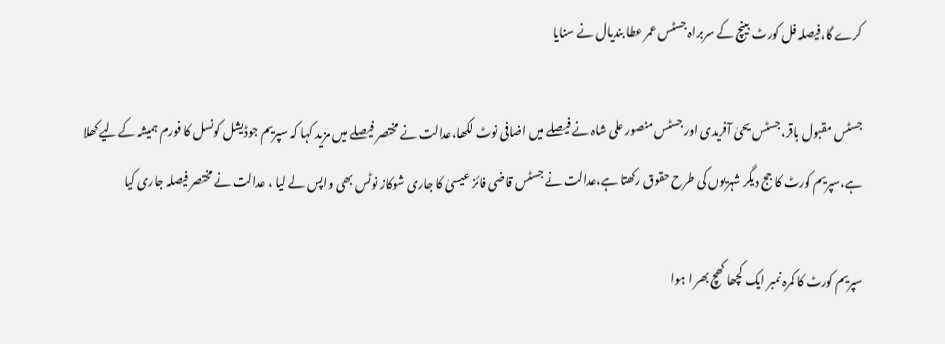کرے گا،فیصلہ فل کورٹ بینچ کے سربراہ جسٹس عمر عطا بندیال نے سنایا

جسٹس مقبول باقر،جسٹس یحیٰ آفریدی اور جسٹس منصور علی شاہ نے فیصلے میں اضافی نوٹ لکھا،عدالت نے مختصر فیصلے میں مزید کہا کہ سپریم جوڈیشل کونسل کا فورم ہمیشہ کےلیے کھلا ہے،سپریم کورٹ کا جج دیگر شہریوں کی طرح حقوق رکھتا ہے،عدالت نے جسٹس قاضی فائز عیسیٰ کا جاری شوکاز نوٹس بھی واپس لے لیا ، عدالت نے مختصر فیصلہ جاری کیا

سپریم کورٹ کا کمرہ نمبر ایک کچھا کھچ بھر ا ہوا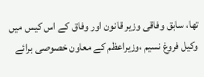تھا، سابق وفاقی وزیر قانون اور وفاق کے اس کیس میں وکیل فروغ نسیم ،وزیراعظم کے معاون خصوصی برائے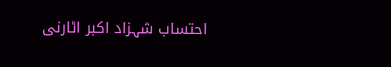احتساب شہزاد اکبر اٹارنی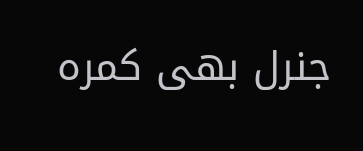جنرل بھی کمرہ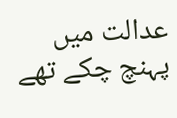عدالت میں پہنچ چکے تھے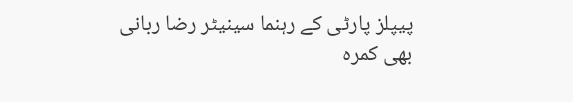پیپلز پارٹی کے رہنما سینیٹر رضا ربانی بھی کمرہ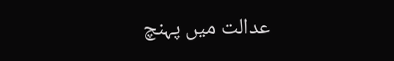عدالت میں پہنچ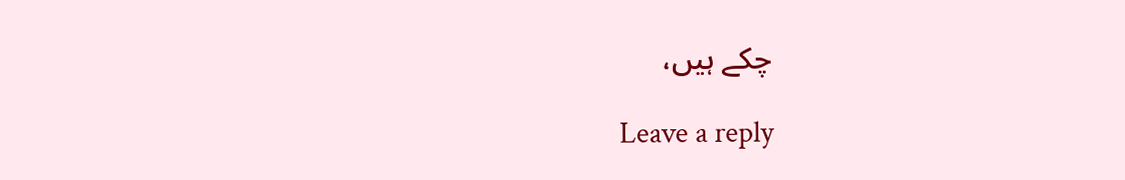چکے ہیں،

Leave a reply